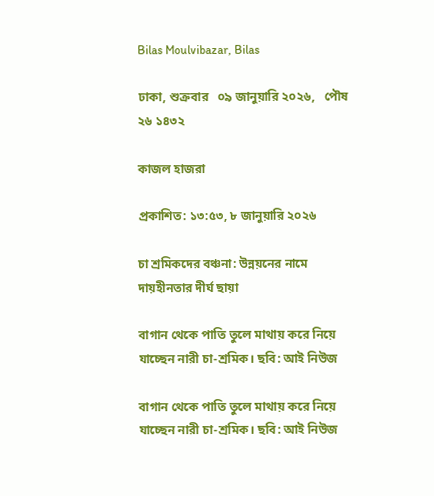Bilas Moulvibazar, Bilas

ঢাকা, শুক্রবার   ০৯ জানুয়ারি ২০২৬,   পৌষ ২৬ ১৪৩২

কাজল হাজরা

প্রকাশিত: ১৩:৫৩, ৮ জানুয়ারি ২০২৬

চা শ্রমিকদের বঞ্চনা: উন্নয়নের নামে দায়হীনতার দীর্ঘ ছায়া

বাগান থেকে পাতি তুলে মাথায় করে নিয়ে যাচ্ছেন নারী চা-শ্রমিক। ছবি: আই নিউজ

বাগান থেকে পাতি তুলে মাথায় করে নিয়ে যাচ্ছেন নারী চা-শ্রমিক। ছবি: আই নিউজ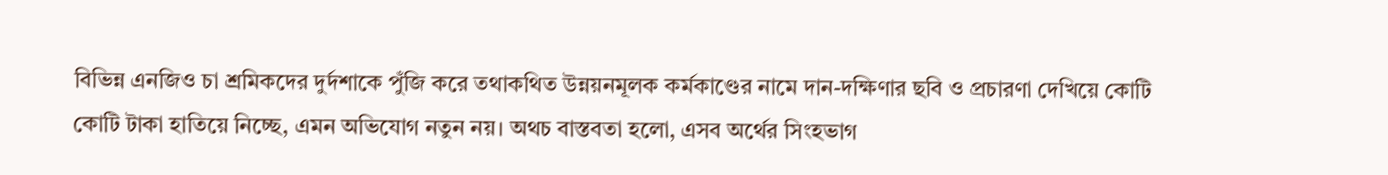বিভিন্ন এনজিও চা শ্রমিকদের দুর্দশাকে পুঁজি করে তথাকথিত উন্নয়নমূলক কর্মকাণ্ডের নামে দান-দক্ষিণার ছবি ও প্রচারণা দেখিয়ে কোটি কোটি টাকা হাতিয়ে নিচ্ছে, এমন অভিযোগ নতুন নয়। অথচ বাস্তবতা হলো, এসব অর্থের সিংহভাগ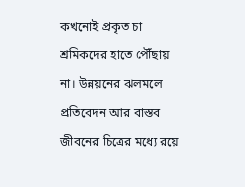কখনোই প্রকৃত চা শ্রমিকদের হাতে পৌঁছায় না। উন্নয়নের ঝলমলে প্রতিবেদন আর বাস্তব জীবনের চিত্রের মধ্যে রয়ে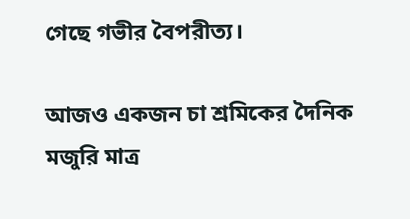গেছে গভীর বৈপরীত্য।

আজও একজন চা শ্রমিকের দৈনিক মজুরি মাত্র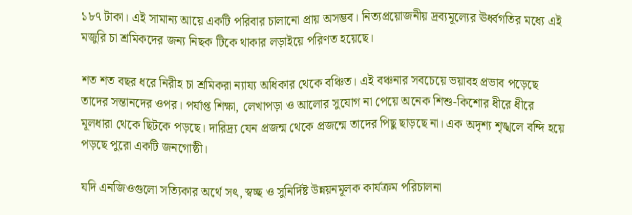১৮৭ টাকা। এই সামান্য আয়ে একটি পরিবার চালানো প্রায় অসম্ভব। নিত্যপ্রয়োজনীয় দ্রব্যমূল্যের ঊর্ধ্বগতির মধ্যে এই মজুরি চা শ্রমিকদের জন্য নিছক টিকে থাকার লড়াইয়ে পরিণত হয়েছে।

শত শত বছর ধরে নিরীহ চা শ্রমিকরা ন্যায্য অধিকার থেকে বঞ্চিত। এই বঞ্চনার সবচেয়ে ভয়াবহ প্রভাব পড়েছে তাদের সন্তানদের ওপর। পর্যাপ্ত শিক্ষা, লেখাপড়া ও আলোর সুযোগ না পেয়ে অনেক শিশু-কিশোর ধীরে ধীরে মূলধারা থেকে ছিটকে পড়ছে। দারিদ্র্য যেন প্রজন্ম থেকে প্রজন্মে তাদের পিছু ছাড়ছে না। এক অদৃশ্য শৃঙ্খলে বন্দি হয়ে পড়ছে পুরো একটি জনগোষ্ঠী।

যদি এনজিওগুলো সত্যিকার অর্থে সৎ, স্বচ্ছ ও সুনির্দিষ্ট উন্নয়নমূলক কার্যক্রম পরিচালনা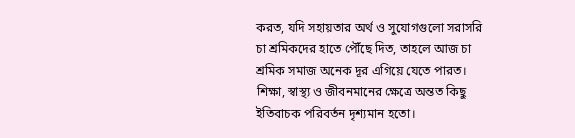করত, যদি সহায়তার অর্থ ও সুযোগগুলো সরাসরি চা শ্রমিকদের হাতে পৌঁছে দিত, তাহলে আজ চা শ্রমিক সমাজ অনেক দূর এগিয়ে যেতে পারত। শিক্ষা, স্বাস্থ্য ও জীবনমানের ক্ষেত্রে অন্তত কিছু ইতিবাচক পরিবর্তন দৃশ্যমান হতো।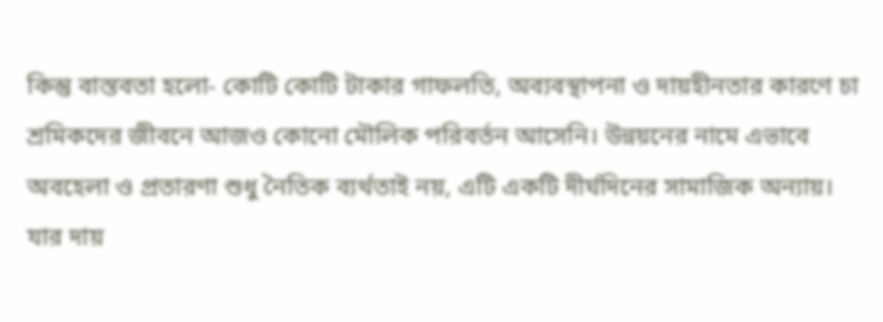কিন্তু বাস্তবতা হলো- কোটি কোটি টাকার গাফলতি, অব্যবস্থাপনা ও দায়হীনতার কারণে চা শ্রমিকদের জীবনে আজও কোনো মৌলিক পরিবর্তন আসেনি। উন্নয়নের নামে এভাবে অবহেলা ও প্রতারণা শুধু নৈতিক ব্যর্থতাই নয়, এটি একটি দীর্ঘদিনের সামাজিক অন্যায়। যার দায়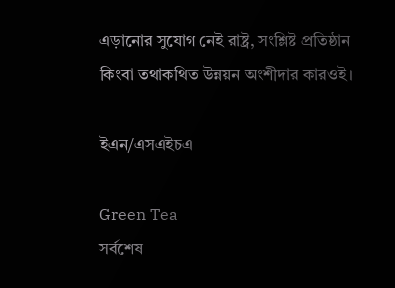এড়ানোর সুযোগ নেই রাষ্ট্র, সংশ্লিষ্ট প্রতিষ্ঠান কিংবা তথাকথিত উন্নয়ন অংশীদার কারওই।

ইএন/এসএইচএ

Green Tea
সর্বশেষ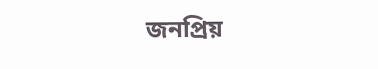জনপ্রিয়